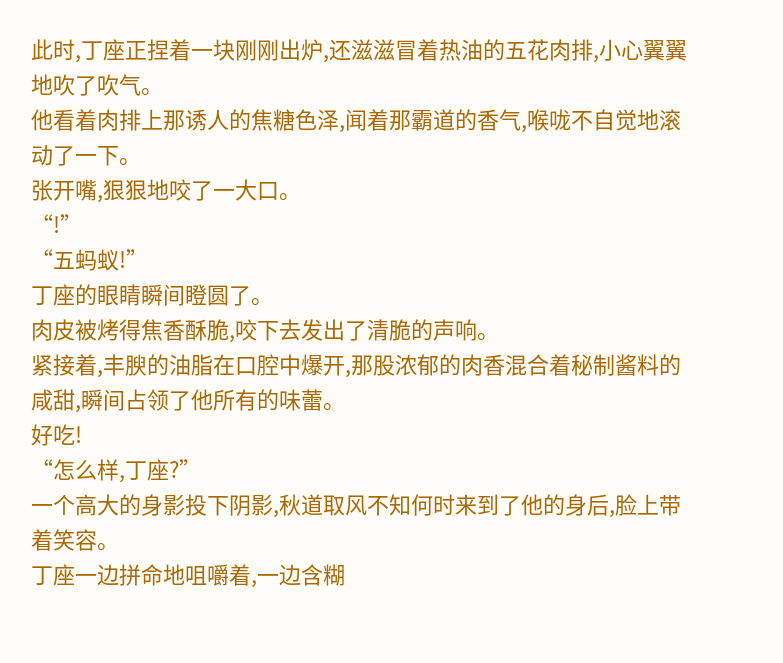此时,丁座正捏着一块刚刚出炉,还滋滋冒着热油的五花肉排,小心翼翼地吹了吹气。
他看着肉排上那诱人的焦糖色泽,闻着那霸道的香气,喉咙不自觉地滚动了一下。
张开嘴,狠狠地咬了一大口。
“!”
“五蚂蚁!”
丁座的眼睛瞬间瞪圆了。
肉皮被烤得焦香酥脆,咬下去发出了清脆的声响。
紧接着,丰腴的油脂在口腔中爆开,那股浓郁的肉香混合着秘制酱料的咸甜,瞬间占领了他所有的味蕾。
好吃!
“怎么样,丁座?”
一个高大的身影投下阴影,秋道取风不知何时来到了他的身后,脸上带着笑容。
丁座一边拼命地咀嚼着,一边含糊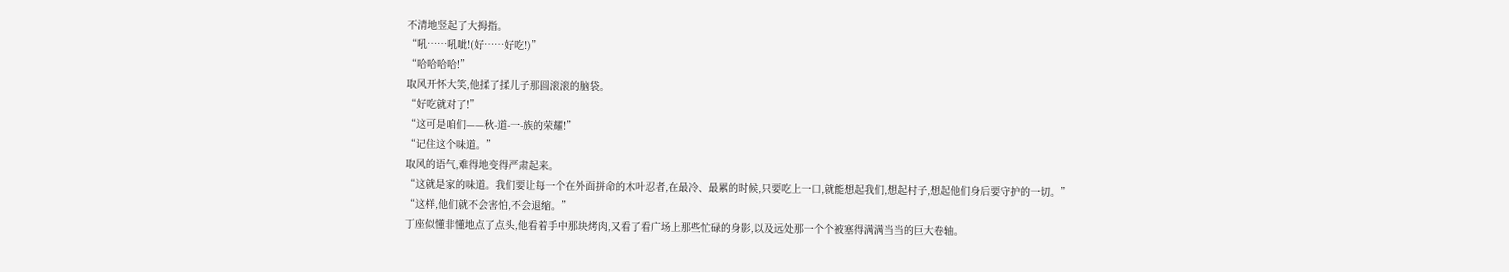不清地竖起了大拇指。
“吼……吼呲!(好……好吃!)”
“哈哈哈哈!”
取风开怀大笑,他揉了揉儿子那圆滚滚的脑袋。
“好吃就对了!”
“这可是咱们——秋-道-一-族的荣耀!”
“记住这个味道。”
取风的语气,难得地变得严肃起来。
“这就是家的味道。我们要让每一个在外面拼命的木叶忍者,在最冷、最累的时候,只要吃上一口,就能想起我们,想起村子,想起他们身后要守护的一切。”
“这样,他们就不会害怕,不会退缩。”
丁座似懂非懂地点了点头,他看着手中那块烤肉,又看了看广场上那些忙碌的身影,以及远处那一个个被塞得满满当当的巨大卷轴。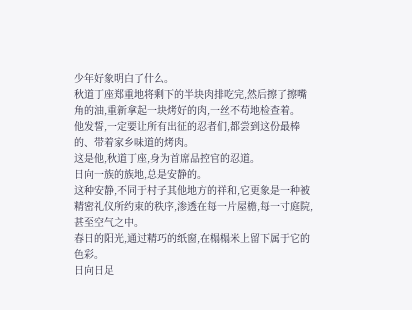少年好象明白了什么。
秋道丁座郑重地将剩下的半块肉排吃完,然后擦了擦嘴角的油,重新拿起一块烤好的肉,一丝不苟地检查着。
他发誓,一定要让所有出征的忍者们,都尝到这份最棒的、带着家乡味道的烤肉。
这是他,秋道丁座,身为首席品控官的忍道。
日向一族的族地,总是安静的。
这种安静,不同于村子其他地方的祥和,它更象是一种被精密礼仪所约束的秩序,渗透在每一片屋檐,每一寸庭院,甚至空气之中。
春日的阳光,通过精巧的纸窗,在榻榻米上留下属于它的色彩。
日向日足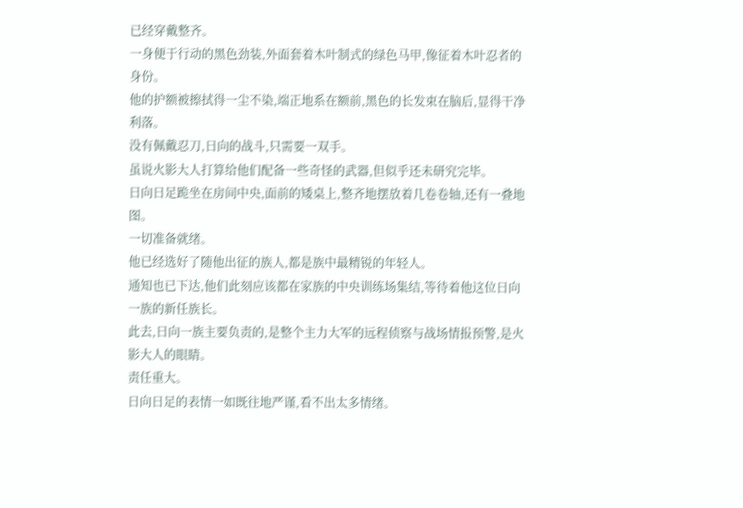已经穿戴整齐。
一身便于行动的黑色劲装,外面套着木叶制式的绿色马甲,像征着木叶忍者的身份。
他的护额被擦拭得一尘不染,端正地系在额前,黑色的长发束在脑后,显得干净利落。
没有佩戴忍刀,日向的战斗,只需要一双手。
虽说火影大人打算给他们配备一些奇怪的武器,但似乎还未研究完毕。
日向日足跪坐在房间中央,面前的矮桌上,整齐地摆放着几卷卷轴,还有一叠地图。
一切准备就绪。
他已经选好了随他出征的族人,都是族中最精锐的年轻人。
通知也已下达,他们此刻应该都在家族的中央训练场集结,等待着他这位日向一族的新任族长。
此去,日向一族主要负责的,是整个主力大军的远程侦察与战场情报预警,是火影大人的眼睛。
责任重大。
日向日足的表情一如既往地严谨,看不出太多情绪。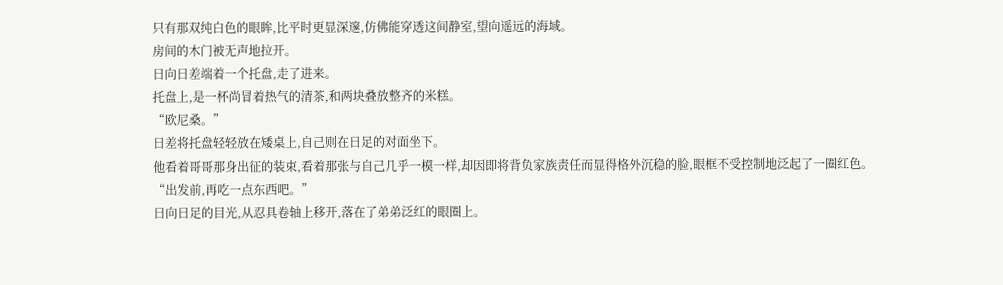只有那双纯白色的眼眸,比平时更显深邃,仿佛能穿透这间静室,望向遥远的海域。
房间的木门被无声地拉开。
日向日差端着一个托盘,走了进来。
托盘上,是一杯尚冒着热气的清茶,和两块叠放整齐的米糕。
“欧尼桑。”
日差将托盘轻轻放在矮桌上,自己则在日足的对面坐下。
他看着哥哥那身出征的装束,看着那张与自己几乎一模一样,却因即将背负家族责任而显得格外沉稳的脸,眼框不受控制地泛起了一圈红色。
“出发前,再吃一点东西吧。”
日向日足的目光,从忍具卷轴上移开,落在了弟弟泛红的眼圈上。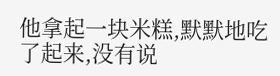他拿起一块米糕,默默地吃了起来,没有说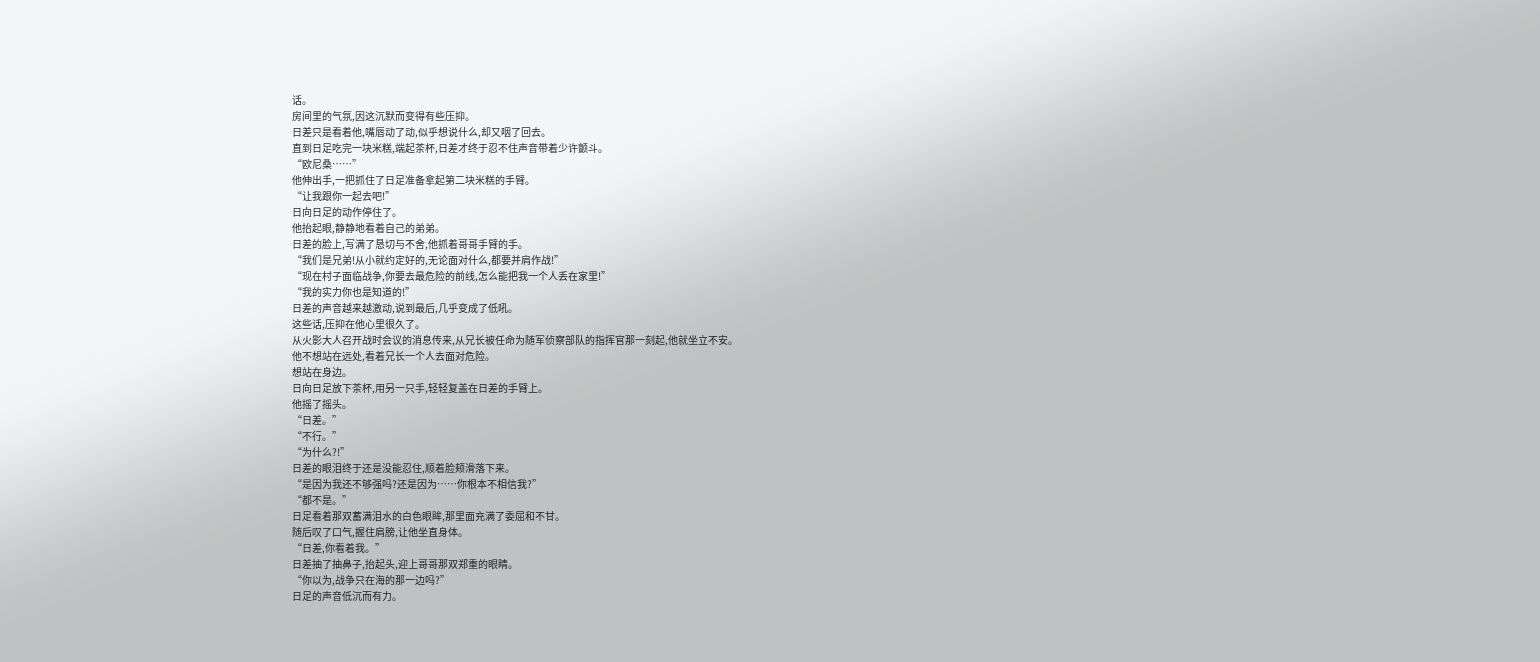话。
房间里的气氛,因这沉默而变得有些压抑。
日差只是看着他,嘴唇动了动,似乎想说什么,却又咽了回去。
直到日足吃完一块米糕,端起茶杯,日差才终于忍不住声音带着少许颤斗。
“欧尼桑……”
他伸出手,一把抓住了日足准备拿起第二块米糕的手臂。
“让我跟你一起去吧!”
日向日足的动作停住了。
他抬起眼,静静地看着自己的弟弟。
日差的脸上,写满了恳切与不舍,他抓着哥哥手臂的手。
“我们是兄弟!从小就约定好的,无论面对什么,都要并肩作战!”
“现在村子面临战争,你要去最危险的前线,怎么能把我一个人丢在家里!”
“我的实力你也是知道的!”
日差的声音越来越激动,说到最后,几乎变成了低吼。
这些话,压抑在他心里很久了。
从火影大人召开战时会议的消息传来,从兄长被任命为随军侦察部队的指挥官那一刻起,他就坐立不安。
他不想站在远处,看着兄长一个人去面对危险。
想站在身边。
日向日足放下茶杯,用另一只手,轻轻复盖在日差的手臂上。
他摇了摇头。
“日差。”
“不行。”
“为什么?!”
日差的眼泪终于还是没能忍住,顺着脸颊滑落下来。
“是因为我还不够强吗?还是因为……你根本不相信我?”
“都不是。”
日足看着那双蓄满泪水的白色眼眸,那里面充满了委屈和不甘。
随后叹了口气,握住肩膀,让他坐直身体。
“日差,你看着我。”
日差抽了抽鼻子,抬起头,迎上哥哥那双郑重的眼睛。
“你以为,战争只在海的那一边吗?”
日足的声音低沉而有力。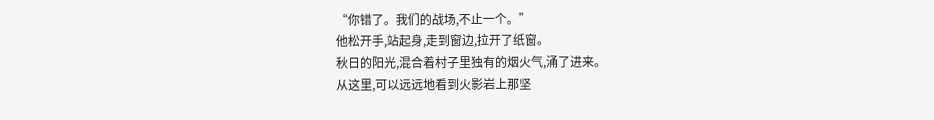“你错了。我们的战场,不止一个。”
他松开手,站起身,走到窗边,拉开了纸窗。
秋日的阳光,混合着村子里独有的烟火气,涌了进来。
从这里,可以远远地看到火影岩上那坚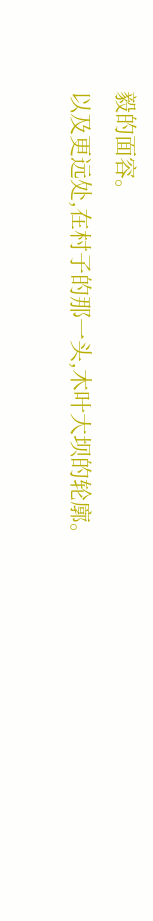毅的面容。
以及更远处,在村子的那一头,木叶大坝的轮廓。